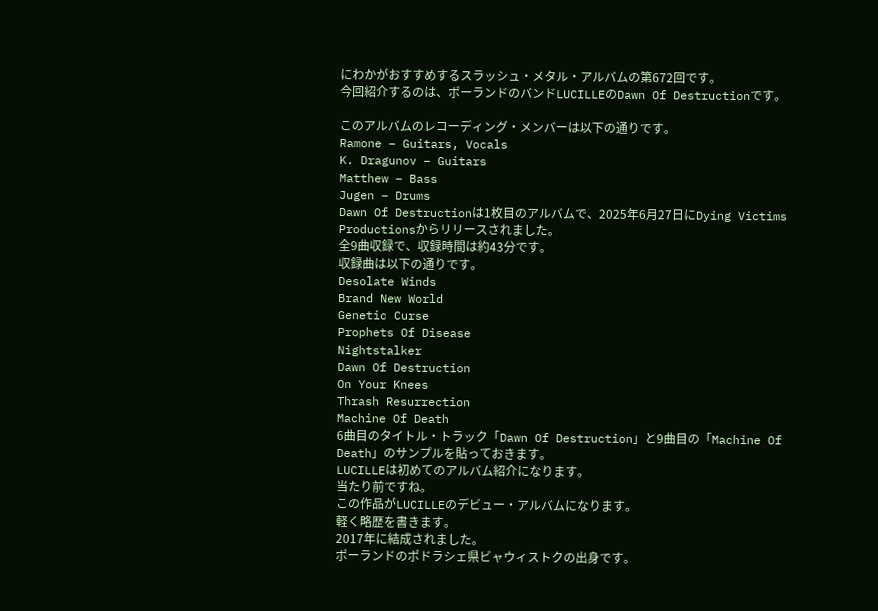にわかがおすすめするスラッシュ・メタル・アルバムの第672回です。
今回紹介するのは、ポーランドのバンドLUCILLEのDawn Of Destructionです。

このアルバムのレコーディング・メンバーは以下の通りです。
Ramone – Guitars, Vocals
K. Dragunov – Guitars
Matthew – Bass
Jugen – Drums
Dawn Of Destructionは1枚目のアルバムで、2025年6月27日にDying Victims Productionsからリリースされました。
全9曲収録で、収録時間は約43分です。
収録曲は以下の通りです。
Desolate Winds
Brand New World
Genetic Curse
Prophets Of Disease
Nightstalker
Dawn Of Destruction
On Your Knees
Thrash Resurrection
Machine Of Death
6曲目のタイトル・トラック「Dawn Of Destruction」と9曲目の「Machine Of Death」のサンプルを貼っておきます。
LUCILLEは初めてのアルバム紹介になります。
当たり前ですね。
この作品がLUCILLEのデビュー・アルバムになります。
軽く略歴を書きます。
2017年に結成されました。
ポーランドのポドラシェ県ビャウィストクの出身です。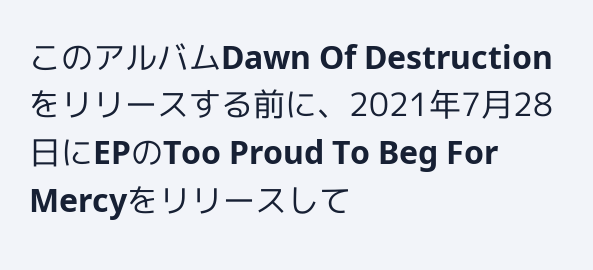このアルバムDawn Of Destructionをリリースする前に、2021年7月28日にEPのToo Proud To Beg For Mercyをリリースして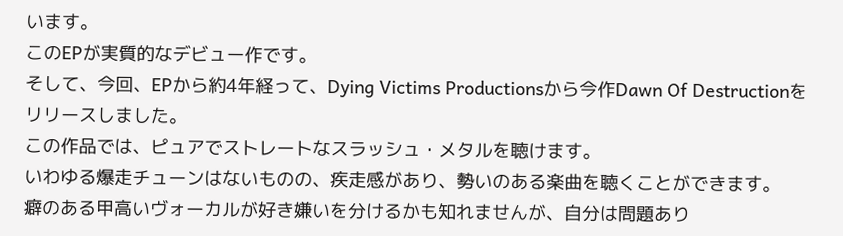います。
このEPが実質的なデビュー作です。
そして、今回、EPから約4年経って、Dying Victims Productionsから今作Dawn Of Destructionをリリースしました。
この作品では、ピュアでストレートなスラッシュ・メタルを聴けます。
いわゆる爆走チューンはないものの、疾走感があり、勢いのある楽曲を聴くことができます。
癖のある甲高いヴォーカルが好き嫌いを分けるかも知れませんが、自分は問題あり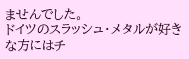ませんでした。
ドイツのスラッシュ・メタルが好きな方にはチ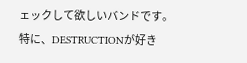ェックして欲しいバンドです。
特に、DESTRUCTIONが好き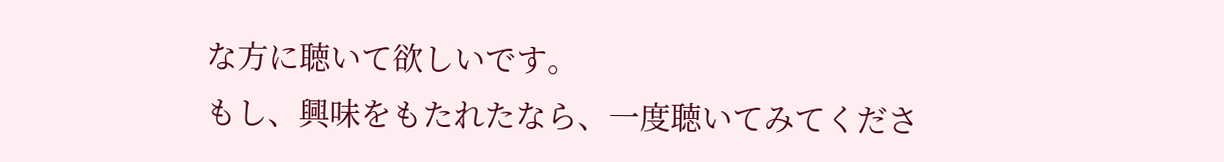な方に聴いて欲しいです。
もし、興味をもたれたなら、一度聴いてみてくださ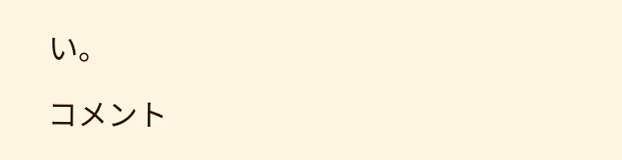い。

コメント